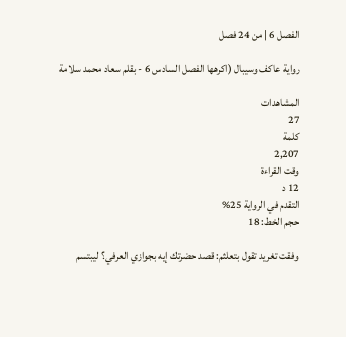الفصل 6 | من 24 فصل

رواية عاكف وسيبال (اكرهها الفصل السادس 6 - بقلم سعاد محمد سلامة

المشاهدات
27
كلمة
2,207
وقت القراءة
12 د
التقدم في الرواية 25%
حجم الخط: 18

وفقت تغريد تقول بتعلثم: قصد حضرتك إيه بجوازي العرفي؟ ليبتسم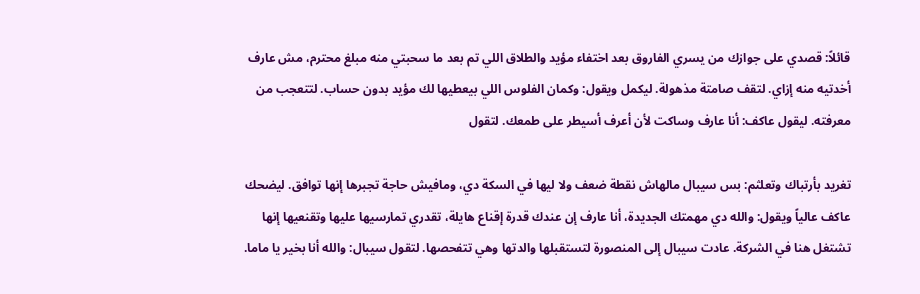قائلاً: قصدي على جوازك من يسري الفاروق بعد اختفاء مؤيد والطلاق اللي تم بعد ما سحبتي منه مبلغ محترم، مش عارف أخدتيه منه إزاي. لتقف صامتة مذهولة. ليكمل ويقول: وكمان الفلوس اللي بيعطيها لك مؤيد بدون حساب. لتتعجب من معرفته. ليقول عاكف: أنا عارف وساكت لأن أعرف أسيطر على طمعك. لتقول

تغريد بأرتباك وتعلثم: بس سيبال مالهاش نقطة ضعف ولا ليها في السكة دي، ومافيش حاجة تجبرها إنها توافق. ليضحك عاكف عالياً ويقول: والله دي مهمتك الجديدة، أنا عارف إن عندك قدرة إقناع هايلة، تقدري تمارسيها عليها وتقنعيها إنها تشتغل هنا في الشركة. عادت سيبال إلى المنصورة لتستقبلها والدتها وهي تتفحصها. لتقول سيبال: والله أنا بخير يا ماما.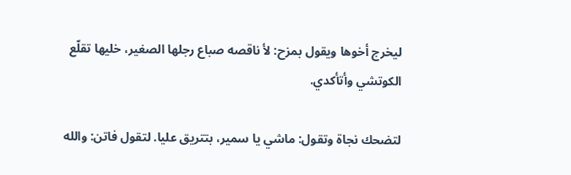ليخرج أخوها ويقول بمزح: لأ ناقصه صباع رجلها الصغير، خليها تقلّع الكوتشي وأتأكدي.

لتضحك نجاة وتقول: ماشي يا سمير، بتتريق عليا. لتقول فاتن: والله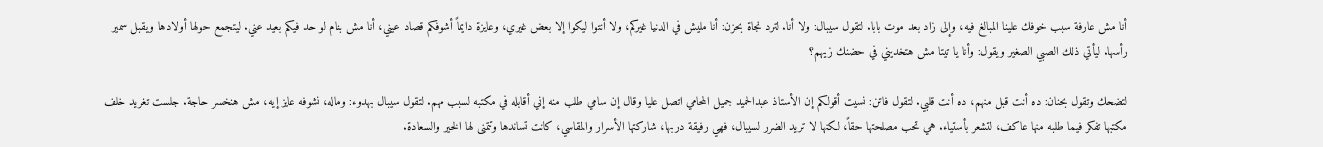أنا مش عارفة سبب خوفك علينا المبالغ فيه، وإلى زاد بعد موت بابا. لتقول سيبال: ولا أنا. لترد نجاة بحزن: أنا مليش في الدنيا غيركم، ولا أنتوا ليكوا إلا بعض غيري، وعايزة دايماً أشوفكم قصاد عيني، أنا مش بنام لو حد فيكم بعيد عني. ليتجمع حولها أولادها ويقبل سمير رأسها. ليأتي ذلك الصبي الصغير ويقول: وأنا يا تيتا مش هتخديني في حضنك زيهم؟

لتضحك وتقول بحنان: ده أنت قبل منهم، ده أنت قلبي. لتقول فاتن: نسيت أقولكم إن الأستاذ عبدالحميد جميل المحامي اتصل عليا وقال إن سامي طلب منه إني أقابله في مكتبه لسبب مهم. لتقول سيبال بهدوء: وماله، نشوفه عايز إيه، مش هنخسر حاجة. جلست تغريد خلف مكتبها تفكر فيما طلبه منها عاكف، لتشعر بأستياء. هي تحب مصلحتها حقاً، لكنها لا تريد الضرر لسيبال، فهي رفيقة دربها، شاركتها الأسرار والمقاسي، كانت تساندها وتتمنى لها الخير والسعادة.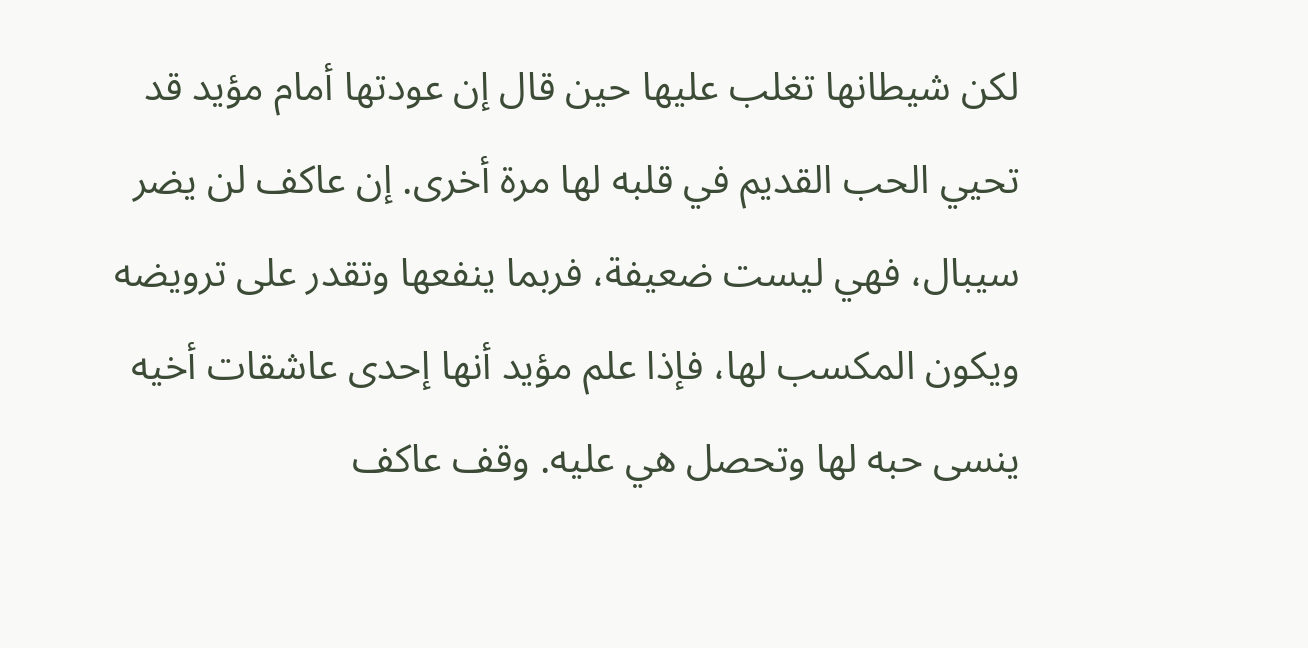لكن شيطانها تغلب عليها حين قال إن عودتها أمام مؤيد قد تحيي الحب القديم في قلبه لها مرة أخرى. إن عاكف لن يضر سيبال، فهي ليست ضعيفة، فربما ينفعها وتقدر على ترويضه ويكون المكسب لها، فإذا علم مؤيد أنها إحدى عاشقات أخيه ينسى حبه لها وتحصل هي عليه. وقف عاكف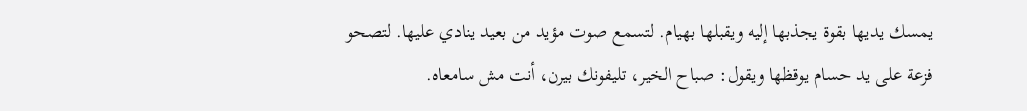يمسك يديها بقوة يجذبها إليه ويقبلها بهيام. لتسمع صوت مؤيد من بعيد ينادي عليها. لتصحو فزعة على يد حسام يوقظها ويقول: صباح الخير، تليفونك بيرن، أنت مش سامعاه.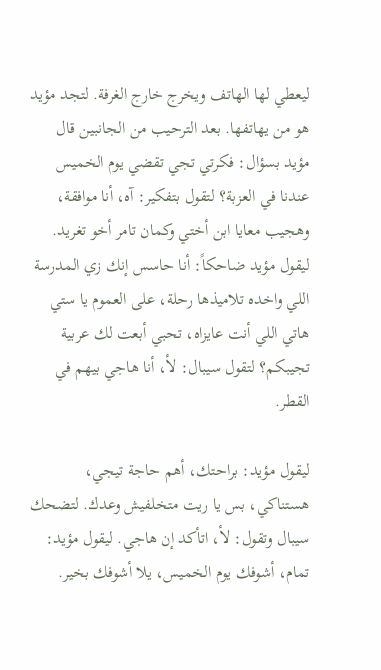ليعطي لها الهاتف ويخرج خارج الغرفة. لتجد مؤيد هو من يهاتفها. بعد الترحيب من الجانبين قال مؤيد بسؤال: فكرتي تجي تقضي يوم الخميس عندنا في العزبة؟ لتقول بتفكير: آه، أنا موافقة، وهجيب معايا ابن أختي وكمان تامر أخو تغريد. ليقول مؤيد ضاحكاً: أنا حاسس إنك زي المدرسة اللي واخده تلاميذها رحلة، على العموم يا ستي هاتي اللي أنت عايزاه، تحبي أبعت لك عربية تجيبكم؟ لتقول سيبال: لأ، أنا هاجي بيهم في القطر.

ليقول مؤيد: براحتك، أهم حاجة تيجي، هستناكي، بس يا ريت متخلفيش وعدك. لتضحك سيبال وتقول: لأ، اتأكد إن هاجي. ليقول مؤيد: تمام، أشوفك يوم الخميس، يلا أشوفك بخير.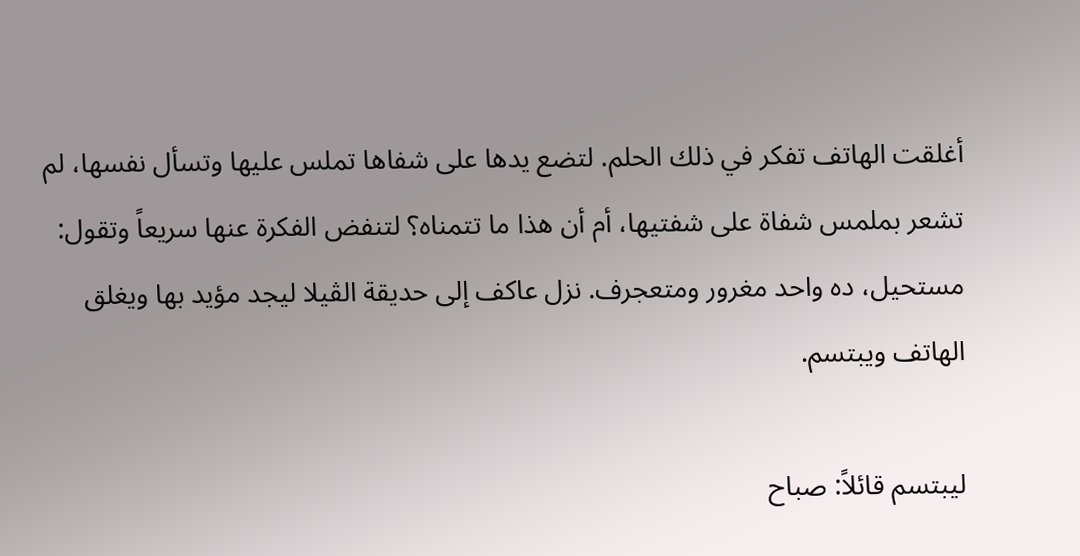أغلقت الهاتف تفكر في ذلك الحلم. لتضع يدها على شفاها تملس عليها وتسأل نفسها، لم تشعر بملمس شفاة على شفتيها، أم أن هذا ما تتمناه؟ لتنفض الفكرة عنها سريعاً وتقول: مستحيل، ده واحد مغرور ومتعجرف. نزل عاكف إلى حديقة الڤيلا ليجد مؤيد بها ويغلق الهاتف ويبتسم.

ليبتسم قائلاً: صباح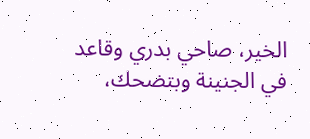الخير، صاحي بدري وقاعد في الجنينة وبتضحك،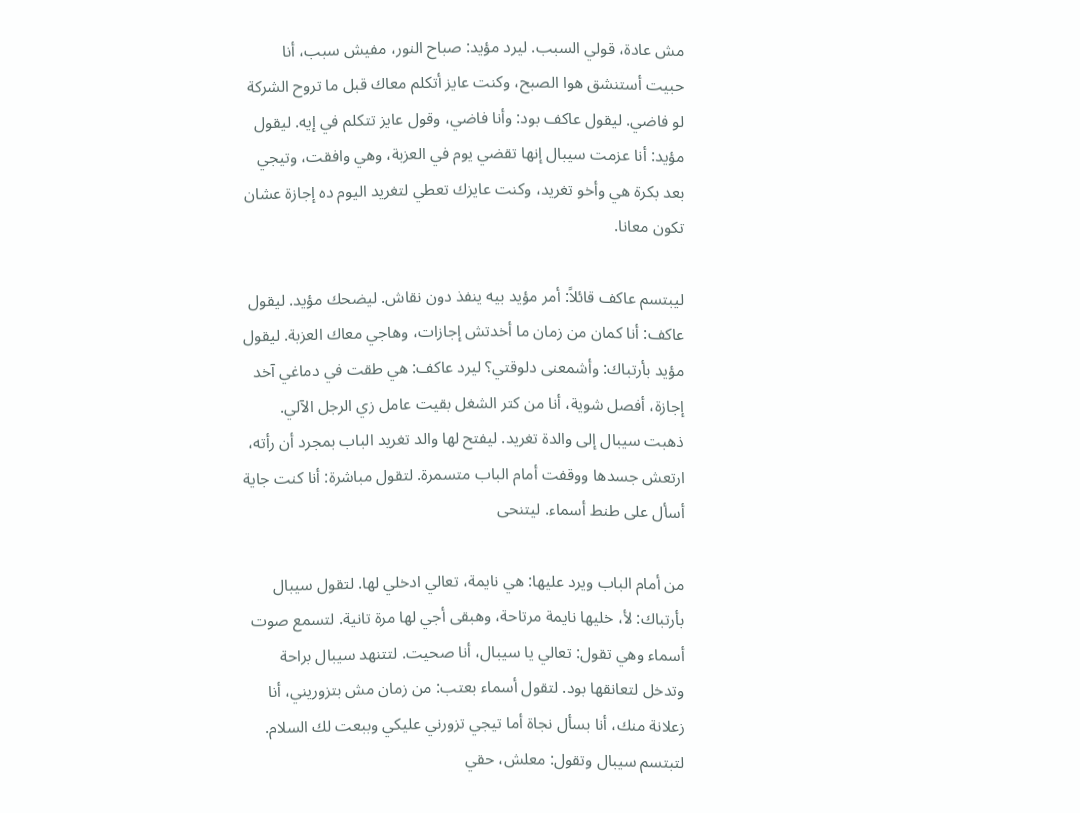مش عادة، قولي السبب. ليرد مؤيد: صباح النور، مفيش سبب، أنا حبيت أستنشق هوا الصبح، وكنت عايز أتكلم معاك قبل ما تروح الشركة لو فاضي. ليقول عاكف بود: وأنا فاضي، وقول عايز تتكلم في إيه. ليقول مؤيد: أنا عزمت سيبال إنها تقضي يوم في العزبة، وهي وافقت، وتيجي بعد بكرة هي وأخو تغريد، وكنت عايزك تعطي لتغريد اليوم ده إجازة عشان تكون معانا.

ليبتسم عاكف قائلاً: أمر مؤيد بيه ينفذ دون نقاش. ليضحك مؤيد. ليقول عاكف: أنا كمان من زمان ما أخدتش إجازات، وهاجي معاك العزبة. ليقول مؤيد بأرتباك: وأشمعنى دلوقتي؟ ليرد عاكف: هي طقت في دماغي آخد إجازة، أفصل شوية، أنا من كتر الشغل بقيت عامل زي الرجل الآلي. ذهبت سيبال إلى والدة تغريد. ليفتح لها والد تغريد الباب بمجرد أن رأته، ارتعش جسدها ووقفت أمام الباب متسمرة. لتقول مباشرة: أنا كنت جاية أسأل على طنط أسماء. ليتنحى

من أمام الباب ويرد عليها: هي نايمة، تعالي ادخلي لها. لتقول سيبال بأرتباك: لأ، خليها نايمة مرتاحة، وهبقى أجي لها مرة تانية. لتسمع صوت أسماء وهي تقول: تعالي يا سيبال، أنا صحيت. لتتنهد سيبال براحة وتدخل لتعانقها بود. لتقول أسماء بعتب: من زمان مش بتزوريني، أنا زعلانة منك، أنا بسأل نجاة أما تيجي تزورني عليكي وببعت لك السلام. لتبتسم سيبال وتقول: معلش، حقي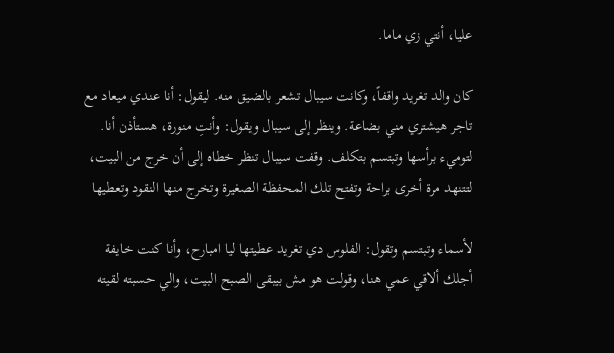عليا، أنتي زي ماما.

كان والد تغريد واقفاً، وكانت سيبال تشعر بالضيق منه. ليقول: أنا عندي ميعاد مع تاجر هيشتري مني بضاعة. وينظر إلى سيبال ويقول: وأنتِ منورة، هستأذن أنا. لتوميء برأسها وتبتسم بتكلف. وقفت سيبال تنظر خطاه إلى أن خرج من البيت، لتتنهد مرة أخرى براحة وتفتح تلك المحفظة الصغيرة وتخرج منها النقود وتعطيها

لأسماء وتبتسم وتقول: الفلوس دي تغريد عطيتها ليا امبارح، وأنا كنت خايفة أجلك ألاقي عمي هنا، وقولت هو مش بيبقى الصبح البيت، والي حسبته لقيته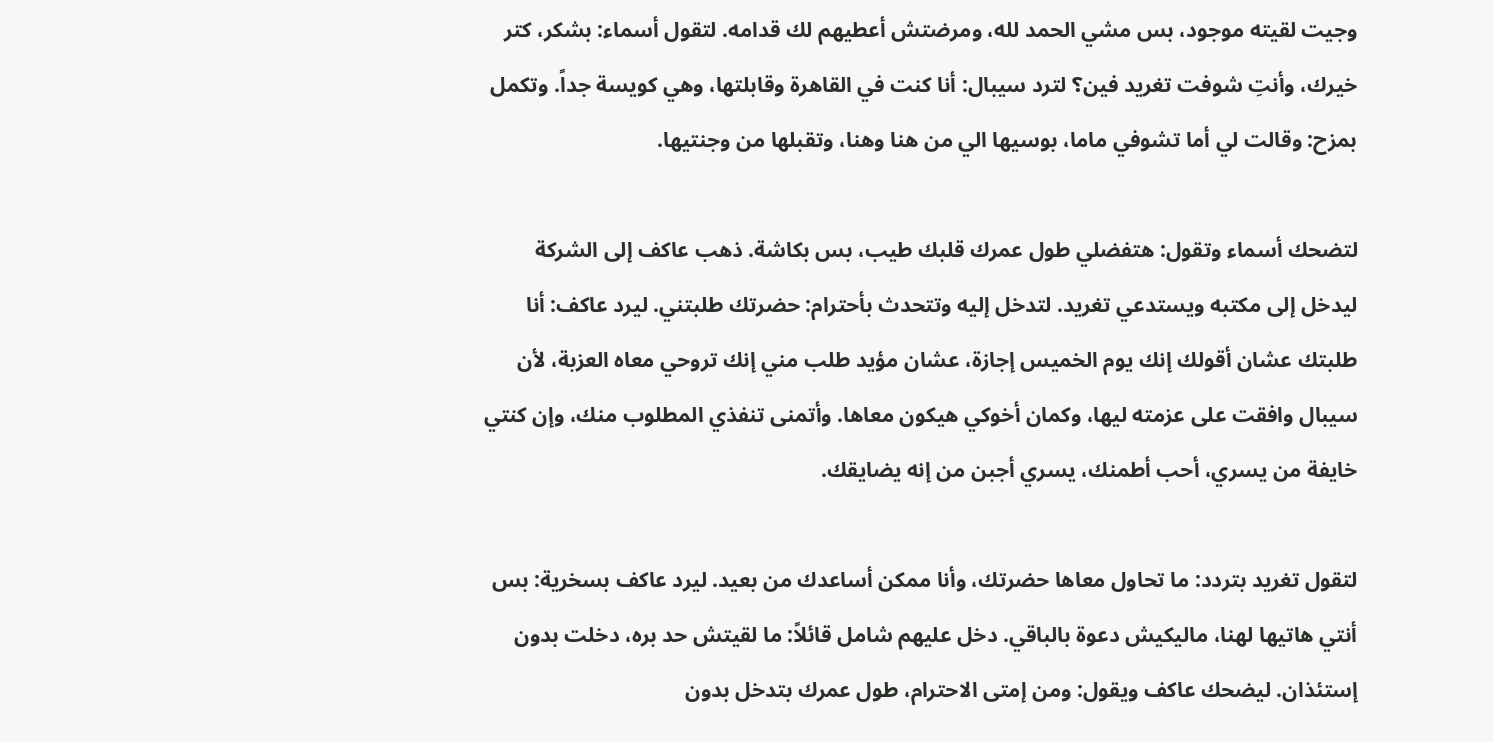وجيت لقيته موجود، بس مشي الحمد لله، ومرضتش أعطيهم لك قدامه. لتقول أسماء: بشكر، كتر خيرك، وأنتِ شوفت تغريد فين؟ لترد سيبال: أنا كنت في القاهرة وقابلتها، وهي كويسة جداً. وتكمل بمزح: وقالت لي أما تشوفي ماما، بوسيها الي من هنا وهنا، وتقبلها من وجنتيها.

لتضحك أسماء وتقول: هتفضلي طول عمرك قلبك طيب، بس بكاشة. ذهب عاكف إلى الشركة ليدخل إلى مكتبه ويستدعي تغريد. لتدخل إليه وتتحدث بأحترام: حضرتك طلبتني. ليرد عاكف: أنا طلبتك عشان أقولك إنك يوم الخميس إجازة، عشان مؤيد طلب مني إنك تروحي معاه العزبة، لأن سيبال وافقت على عزمته ليها، وكمان أخوكي هيكون معاها. وأتمنى تنفذي المطلوب منك، وإن كنتي خايفة من يسري، أحب أطمنك، يسري أجبن من إنه يضايقك.

لتقول تغريد بتردد: ما تحاول معاها حضرتك، وأنا ممكن أساعدك من بعيد. ليرد عاكف بسخرية: بس أنتي هاتيها لهنا، ماليكيش دعوة بالباقي. دخل عليهم شامل قائلاً: ما لقيتش حد بره، دخلت بدون إستئذان. ليضحك عاكف ويقول: ومن إمتى الاحترام، طول عمرك بتدخل بدون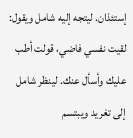إستئذان. ليتجه إليه شامل ويقول: لقيت نفسي فاضي، قولت أطب عليك وأسأل عنك. لينظر شامل إلى تغريد ويبتسم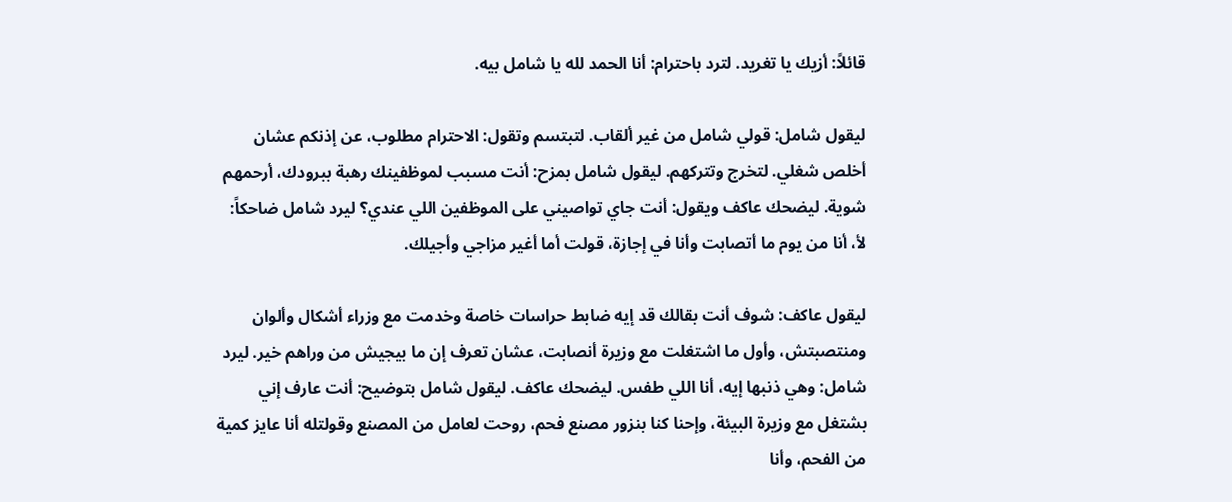قائلاً: أزيك يا تغريد. لترد باحترام: أنا الحمد لله يا شامل بيه.

ليقول شامل: قولي شامل من غير ألقاب. لتبتسم وتقول: الاحترام مطلوب، عن إذنكم عشان أخلص شغلي. لتخرج وتتركهم. ليقول شامل بمزح: أنت مسبب لموظفينك رهبة ببرودك، أرحمهم شوية. ليضحك عاكف ويقول: أنت جاي تواصيني على الموظفين اللي عندي؟ ليرد شامل ضاحكاً: لأ، أنا من يوم ما أتصابت وأنا في إجازة، قولت أما أغير مزاجي وأجيلك.

ليقول عاكف: شوف أنت بقالك قد إيه ضابط حراسات خاصة وخدمت مع وزراء أشكال وألوان ومنتصبتش، وأول ما اشتغلت مع وزيرة أنصابت، عشان تعرف إن ما بيجيش من وراهم خير. ليرد شامل: وهي ذنبها إيه، أنا اللي طفس. ليضحك عاكف. ليقول شامل بتوضيح: أنت عارف إني بشتغل مع وزيرة البيئة، وإحنا كنا بنزور مصنع فحم، روحت لعامل من المصنع وقولتله أنا عايز كمية من الفحم، وأنا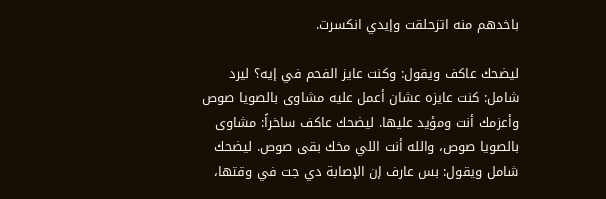باخدهم منه اتزحلقت وإيدي انكسرت.

ليضحك عاكف ويقول: وكنت عايز الفحم في إيه؟ ليرد شامل: كنت عايزه عشان أعمل عليه مشاوى بالصويا صوص وأعزمك أنت ومؤيد عليها. ليضحك عاكف ساخراً: مشاوى بالصويا صوص، والله أنت اللي مخك بقى صوص. ليضحك شامل ويقول: بس عارف إن الإصابة دي جت في وقتها،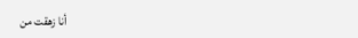أنا زهقت من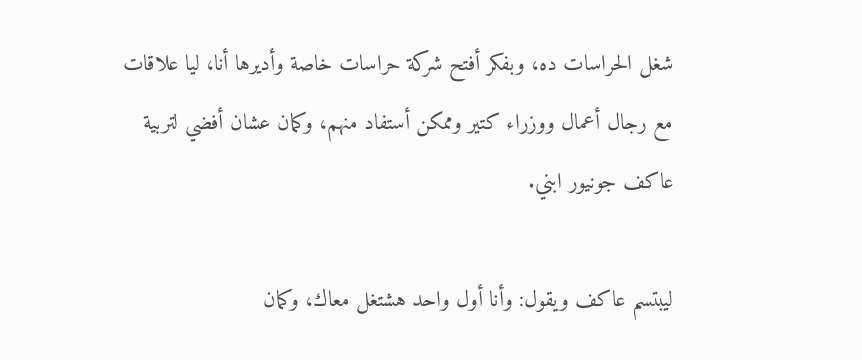شغل الحراسات ده، وبفكر أفتح شركة حراسات خاصة وأديرها أنا، ليا علاقات مع رجال أعمال ووزراء كتير وممكن أستفاد منهم، وكمان عشان أفضي لتربية عاكف جونيور ابني.

ليبتسم عاكف ويقول: وأنا أول واحد هشتغل معاك، وكمان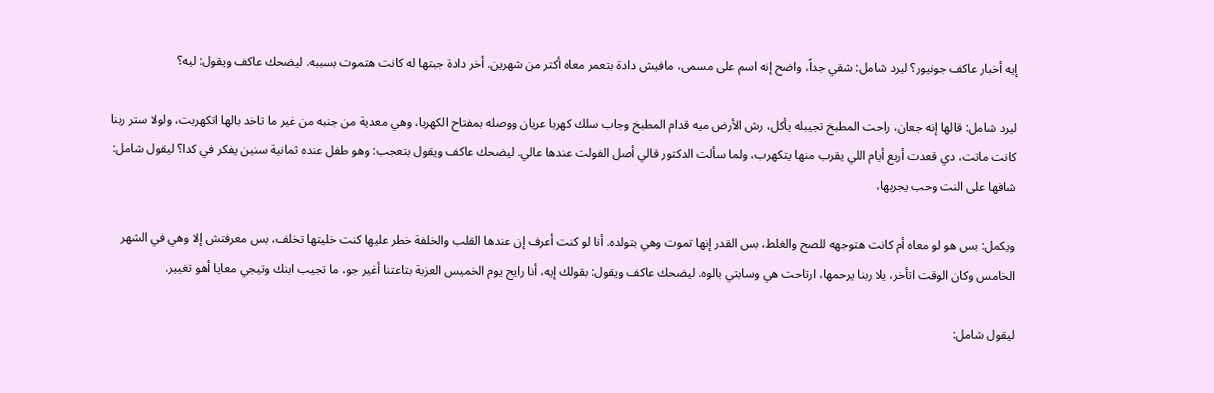إيه أخبار عاكف جونيور؟ ليرد شامل: شقي جداً، واضح إنه اسم على مسمى، مافيش دادة بتعمر معاه أكتر من شهرين. أخر دادة جبتها له كانت هتموت بسببه. ليضحك عاكف ويقول: ليه؟

ليرد شامل: قالها إنه جعان، راحت المطبخ تجيبله يأكل، رش الأرض ميه قدام المطبخ وجاب سلك كهربا عريان ووصله بمفتاح الكهربا، وهي معدية من جنبه من غير ما تاخد بالها اتكهربت، ولولا ستر ربنا كانت ماتت، دي قعدت أربع أيام اللي يقرب منها يتكهرب، ولما سألت الدكتور قالي أصل الفولت عندها عالي. ليضحك عاكف ويقول بتعجب: وهو طفل عنده ثمانية سنين يفكر في كدا؟ ليقول شامل: شافها على النت وحب يجربها،

ويكمل: بس هو لو معاه أم كانت هتوجهه للصح والغلط، بس القدر إنها تموت وهي بتولده. أنا لو كنت أعرف إن عندها القلب والخلفة خطر عليها كنت خليتها تخلف، بس معرفتش إلا وهي في الشهر الخامس وكان الوقت اتأخر، يلا ربنا يرحمها، ارتاحت هي وسابتي بالوه. ليضحك عاكف ويقول: بقولك إيه، أنا رايح يوم الخميس العزبة بتاعتنا أغير جو، ما تجيب ابنك وتيجي معايا أهو تغيير.

ليقول شامل: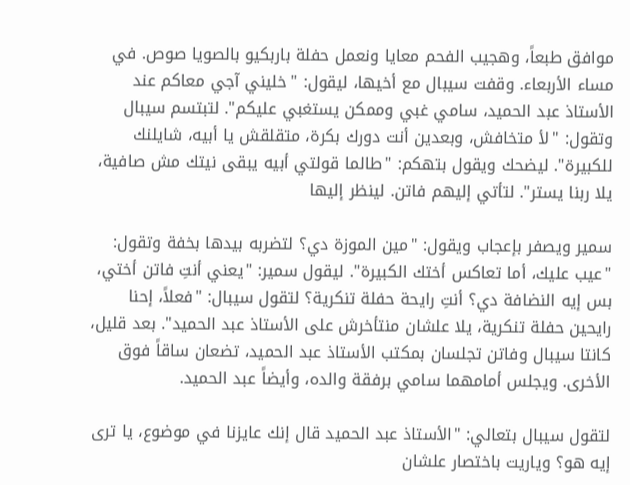موافق طبعاً، وهجيب الفحم معايا ونعمل حفلة باربكيو بالصويا صوص. في مساء الأربعاء. وقفت سيبال مع أخيها، ليقول: "خليني آجي معاكم عند الأستاذ عبد الحميد، سامي غبي وممكن يستغبي عليكم". لتبتسم سيبال وتقول: "لأ متخافش، وبعدين أنت دورك بكرة، متقلقش يا أبيه، شايلنك للكبيرة". ليضحك ويقول بتهكم: "طالما قولتي أبيه يبقى نيتك مش صافية، يلا ربنا يستر". لتأتي إليهم فاتن. لينظر إليها

سمير ويصفر بإعجاب ويقول: "مين الموزة دي؟ لتضربه بيدها بخفة وتقول: "عيب عليك، أما تعاكس أختك الكبيرة". ليقول سمير: "يعني أنتِ فاتن أختي، بس إيه النضافة دي؟ أنتِ رايحة حفلة تنكرية؟ لتقول سيبال: "فعلاً، إحنا رايحين حفلة تنكرية، يلا علشان منتأخرش على الأستاذ عبد الحميد". بعد قليل، كانتا سيبال وفاتن تجلسان بمكتب الأستاذ عبد الحميد، تضعان ساقاً فوق الأخرى. ويجلس أمامهما سامي برفقة والده، وأيضاً عبد الحميد.

لتقول سيبال بتعالي: "الأستاذ عبد الحميد قال إنك عايزنا في موضوع، يا ترى إيه هو؟ وياريت باختصار علشان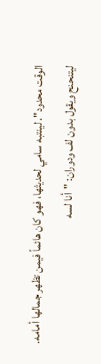الوقت محدود". لينتبه سامي لحديثها، فهو كان هائماً فيمن تظهر جمالها أمامه. ليتنحنح ويقول بدون لف ودوران: "أنا لسه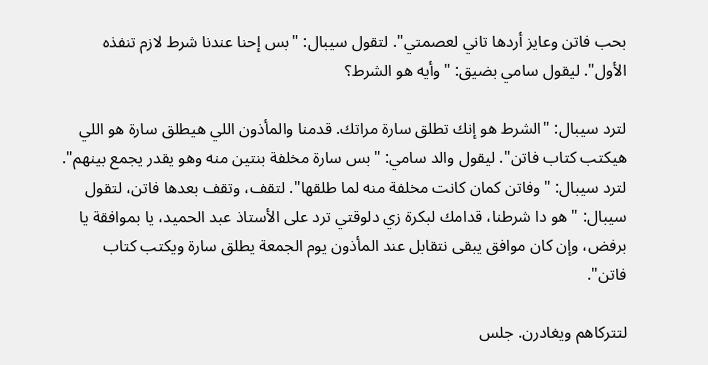بحب فاتن وعايز أردها تاني لعصمتي". لتقول سيبال: "بس إحنا عندنا شرط لازم تنفذه الأول". ليقول سامي بضيق: "وأيه هو الشرط؟

لترد سيبال: "الشرط هو إنك تطلق سارة مراتك. قدمنا والمأذون اللي هيطلق سارة هو اللي هيكتب كتاب فاتن". ليقول والد سامي: "بس سارة مخلفة بنتين منه وهو يقدر يجمع بينهم". لترد سيبال: "وفاتن كمان كانت مخلفة منه لما طلقها". لتقف، وتقف بعدها فاتن، لتقول سيبال: "هو دا شرطنا، قدامك لبكرة زي دلوقتي ترد على الأستاذ عبد الحميد، يا بموافقة يا برفض، وإن كان موافق يبقى نتقابل عند المأذون يوم الجمعة يطلق سارة ويكتب كتاب فاتن".

لتتركاهم ويغادرن. جلس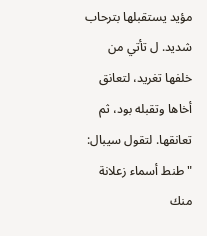مؤيد يستقبلها بترحاب شديد. ل تأتي من خلفها تغريد، لتعانق أخاها وتقبله بود، ثم تعانقها. لتقول سيبال: "طنط أسماء زعلانة منك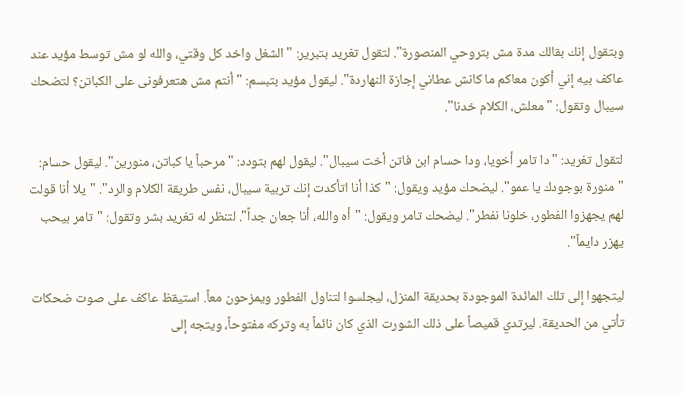وبتقول إنك بقالك مدة مش بتروحي المنصورة". لتقول تغريد بتبرير: "الشغل واخد كل وقتي، والله لو مش توسط مؤيد عند عاكف بيه إني أكون معاكم ما كانش عطاني إجازة النهاردة". ليقول مؤيد بتبسم: "أنتم مش هتعرفونى على الكباتن؟ لتضحك سيبال وتقول: "معلش، الكلام خدنا".

لتقول تغريد: "دا تامر أخويا، ودا حسام ابن فاتن أخت سيبال". ليقول لهم بتودد: "مرحباً يا كباتن، منورين". ليقول حسام: "منورة بوجودك يا عمو". ليضحك مؤيد ويقول: "كذا أنا اتأكدت إنك تربية سيبال، نفس طريقة الكلام والرد". "يلا أنا قولت لهم يجهزوا الفطور، خلونا نفطر". ليضحك تامر ويقول: "أه والله، أنا جعان جداً". لتنظر له تغريد بشر وتقول: "تامر بيحب يهزر دايماً".

ليتجهوا إلى تلك المائدة الموجودة بحديقة المنزل، ليجلسوا لتناول الفطور ويمزحون معاً. استيقظ عاكف على صوت ضحكات تأتي من الحديقة. ليرتدي قميصاً على ذلك الشورت الذي كان نائماً به وتركه مفتوحاً، ويتجه إلى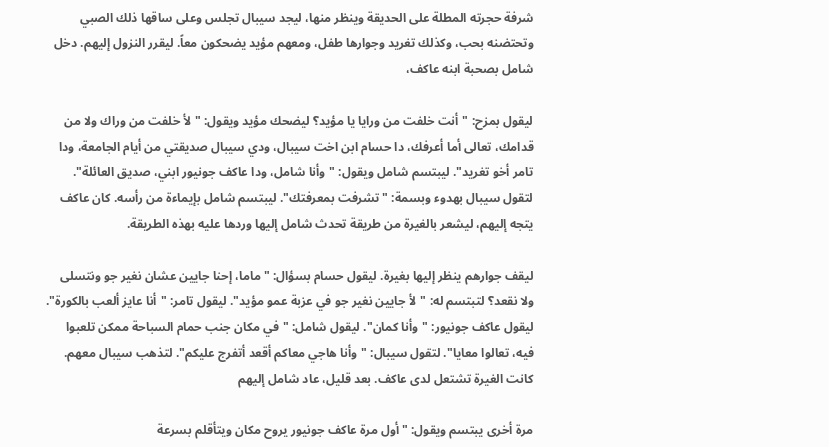شرفة حجرته المطلة على الحديقة وينظر منها، ليجد سيبال تجلس وعلى ساقها ذلك الصبي وتحتضنه بحب، وكذلك تغريد وجوارها طفل، ومعهم مؤيد يضحكون معاً. ليقرر النزول إليهم. دخل شامل بصحبة ابنه عاكف،

ليقول بمزح: "أنت خلفت من ورايا يا مؤيد؟ ليضحك مؤيد ويقول: "لأ خلفت من وراك ولا من قدامك، تعالى أما أعرفك، دا حسام ابن اخت سيبال، ودي سيبال صديقتي من أيام الجامعة، ودا تامر أخو تغريد". ليبتسم شامل ويقول: "وأنا شامل، ودا عاكف جونيور ابني، صديق العائلة". لتقول سيبال بهدوء وبسمة: "تشرفت بمعرفتك". ليبتسم شامل بإيماءة من رأسه. كان عاكف يتجه إليهم، ليشعر بالغيرة من طريقة تحدث شامل إليها وردها عليه بهذه الطريقة.

ليقف جوارهم ينظر إليها بغيرة. ليقول حسام بسؤال: "ماما، إحنا جايين عشان نغير جو ونتسلى ولا نقعد؟ لتبتسم له: "لأ جايين نغير جو في عزبة عمو مؤيد". ليقول تامر: "أنا عايز ألعب بالكورة". ليقول عاكف جونيور: "وأنا كمان". ليقول شامل: "في مكان جنب حمام السباحة ممكن تلعبوا فيه، تعالوا معايا". لتقول سيبال: "وأنا هاجي معاكم أقعد أتفرج عليكم". لتذهب سيبال معهم. كانت الغيرة تشتعل لدى عاكف. بعد قليل، عاد شامل إليهم

مرة أخرى يبتسم ويقول: "أول مرة عاكف جونيور يروح مكان ويتأقلم بسرعة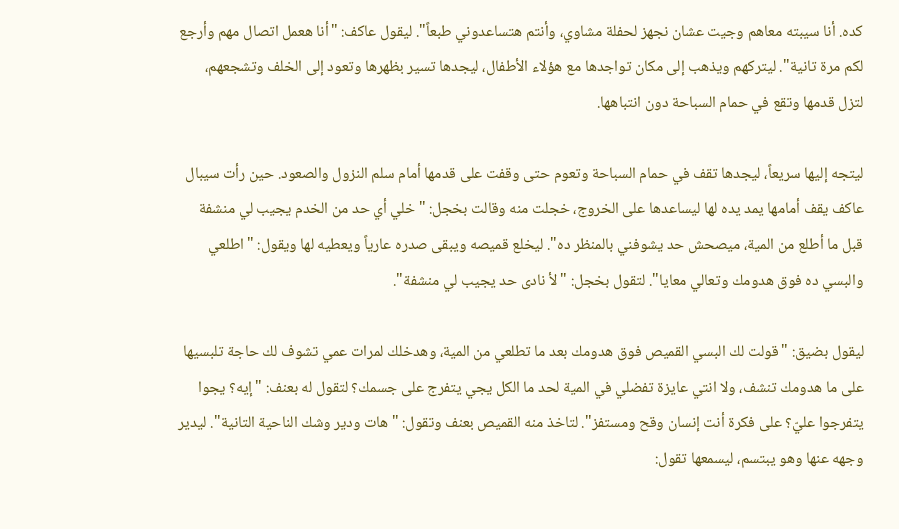كده. أنا سيبته معاهم وجيت عشان نجهز لحفلة مشاوي، وأنتم هتساعدوني طبعاً". ليقول عاكف: "أنا هعمل اتصال مهم وأرجع لكم مرة تانية". ليتركهم ويذهب إلى مكان تواجدها مع هؤلاء الأطفال، ليجدها تسير بظهرها وتعود إلى الخلف وتشجعهم، لتزل قدمها وتقع في حمام السباحة دون انتباهها.

ليتجه إليها سريعاً، ليجدها تقف في حمام السباحة وتعوم حتى وقفت على قدمها أمام سلم النزول والصعود. حين رأت سيبال عاكف يقف أمامها يمد يده لها ليساعدها على الخروج، خجلت منه وقالت بخجل: "خلي أي حد من الخدم يجيب لي منشفة قبل ما أطلع من المية، ميصحش حد يشوفني بالمنظر ده". ليخلع قميصه ويبقى صدره عارياً ويعطيه لها ويقول: "اطلعي والبسي ده فوق هدومك وتعالي معايا". لتقول بخجل: "لأ نادى حد يجيب لي منشفة".

ليقول بضيق: "قولت لك البسي القميص فوق هدومك بعد ما تطلعي من المية، وهدخلك لمرات عمي تشوف لك حاجة تلبسيها على ما هدومك تنشف، ولا انتي عايزة تفضلي في المية لحد ما الكل يجي يتفرج على جسمك؟ لتقول له بعنف: "إيه؟ يجوا يتفرجوا عليّ؟ على فكرة أنت إنسان وقح ومستفز". لتاخذ منه القميص بعنف وتقول: "هات ودير وشك الناحية التانية". ليدير وجهه عنها وهو يبتسم، ليسمعها تقول: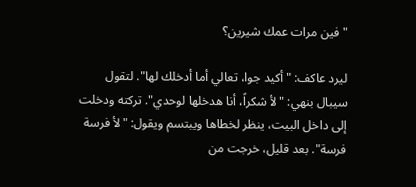"فين مرات عمك شيرين؟

ليرد عاكف: "أكيد جوا، تعالي أما أدخلك لها". لتقول سيبال بنهي: "لأ شكراً، أنا هدخلها لوحدي". تركته ودخلت إلى داخل البيت، ينظر لخطاها ويبتسم ويقول: "لأ فرسة فرسة". بعد قليل، خرجت من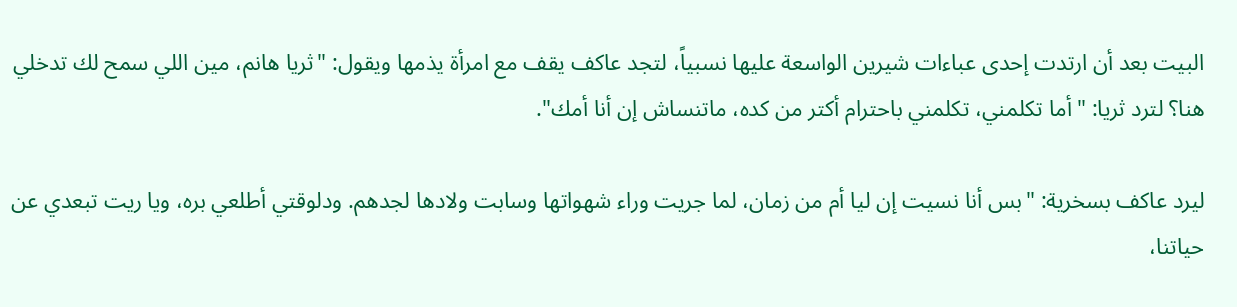البيت بعد أن ارتدت إحدى عباءات شيرين الواسعة عليها نسبياً، لتجد عاكف يقف مع امرأة يذمها ويقول: "ثريا هانم، مين اللي سمح لك تدخلي هنا؟ لترد ثريا: "أما تكلمني، تكلمني باحترام أكتر من كده، ماتنساش إن أنا أمك".

ليرد عاكف بسخرية: "بس أنا نسيت إن ليا أم من زمان، لما جريت وراء شهواتها وسابت ولادها لجدهم. ودلوقتي أطلعي بره، ويا ريت تبعدي عن حياتنا،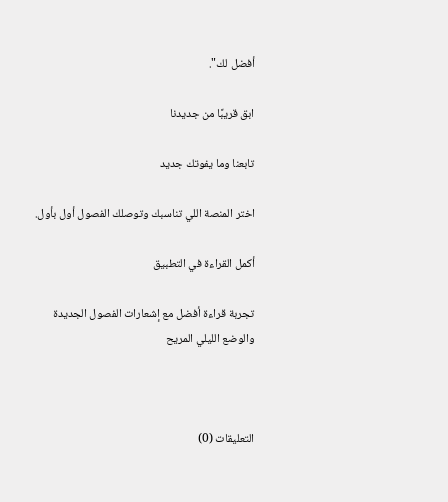أفضل لك".

ابق قريبًا من جديدنا

تابعنا وما يفوتك جديد

اختر المنصة اللي تناسبك وتوصلك الفصول أول بأول.

أكمل القراءة في التطبيق

تجربة قراءة أفضل مع إشعارات الفصول الجديدة والوضع الليلي المريح



التعليقات (0)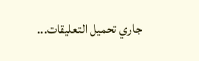جاري تحميل التعليقات...